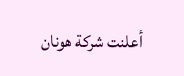أعلنت شركة هونان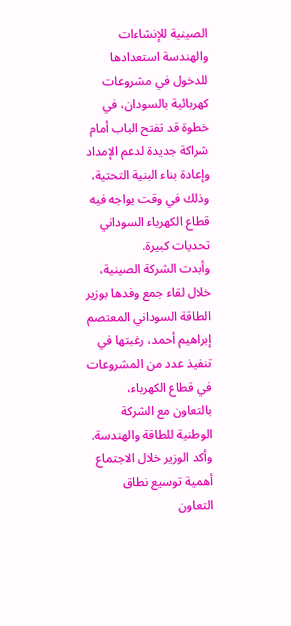الصينية للإنشاءات والهندسة استعدادها للدخول في مشروعات كهربائية بالسودان، في خطوة قد تفتح الباب أمام شراكة جديدة لدعم الإمداد وإعادة بناء البنية التحتية، وذلك في وقت يواجه فيه قطاع الكهرباء السوداني تحديات كبيرة.
وأبدت الشركة الصينية، خلال لقاء جمع وفدها بوزير الطاقة السوداني المعتصم إبراهيم أحمد، رغبتها في تنفيذ عدد من المشروعات في قطاع الكهرباء، بالتعاون مع الشركة الوطنية للطاقة والهندسة.
وأكد الوزير خلال الاجتماع أهمية توسيع نطاق التعاون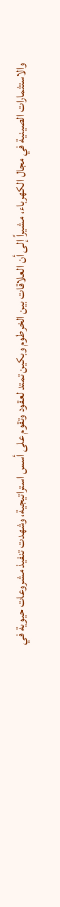والاستثمارات الصينية في مجال الكهرباء، مشيراً إلى أن العلاقات بين الخرطوم وبكين تمتد لعقود وتقوم على أسس استراتيجية، وشهدت تنفيذ مشروعات حيوية في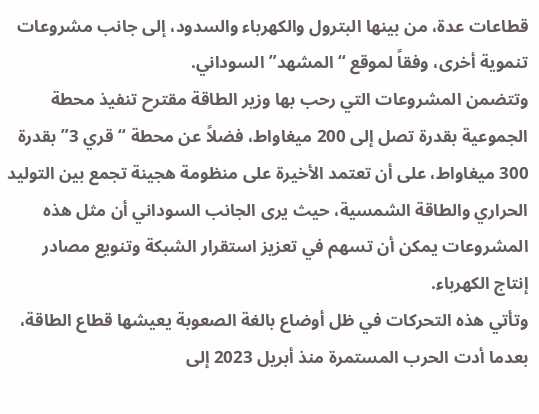قطاعات عدة، من بينها البترول والكهرباء والسدود، إلى جانب مشروعات تنموية أخرى، وفقاً لموقع “المشهد” السوداني.
وتتضمن المشروعات التي رحب بها وزير الطاقة مقترح تنفيذ محطة الجموعية بقدرة تصل إلى 200 ميغاواط، فضلاً عن محطة “قري 3” بقدرة 300 ميغاواط، على أن تعتمد الأخيرة على منظومة هجينة تجمع بين التوليد الحراري والطاقة الشمسية، حيث يرى الجانب السوداني أن مثل هذه المشروعات يمكن أن تسهم في تعزيز استقرار الشبكة وتنويع مصادر إنتاج الكهرباء.
وتأتي هذه التحركات في ظل أوضاع بالغة الصعوبة يعيشها قطاع الطاقة، بعدما أدت الحرب المستمرة منذ أبريل 2023 إلى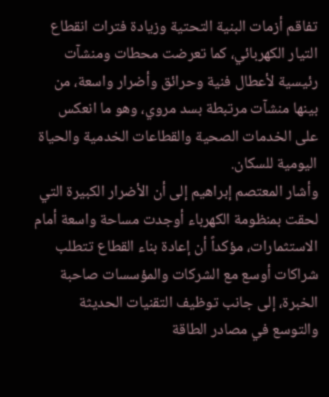تفاقم أزمات البنية التحتية وزيادة فترات انقطاع التيار الكهربائي، كما تعرضت محطات ومنشآت رئيسية لأعطال فنية وحرائق وأضرار واسعة، من بينها منشآت مرتبطة بسد مروي، وهو ما انعكس على الخدمات الصحية والقطاعات الخدمية والحياة اليومية للسكان.
وأشار المعتصم إبراهيم إلى أن الأضرار الكبيرة التي لحقت بمنظومة الكهرباء أوجدت مساحة واسعة أمام الاستثمارات، مؤكداً أن إعادة بناء القطاع تتطلب شراكات أوسع مع الشركات والمؤسسات صاحبة الخبرة، إلى جانب توظيف التقنيات الحديثة والتوسع في مصادر الطاقة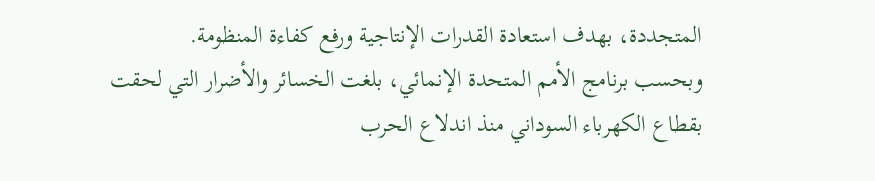المتجددة، بهدف استعادة القدرات الإنتاجية ورفع كفاءة المنظومة.
وبحسب برنامج الأمم المتحدة الإنمائي، بلغت الخسائر والأضرار التي لحقت بقطاع الكهرباء السوداني منذ اندلاع الحرب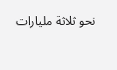نحو ثلاثة مليارات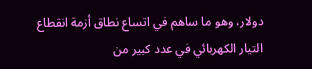دولار، وهو ما ساهم في اتساع نطاق أزمة انقطاع التيار الكهربائي في عدد كبير من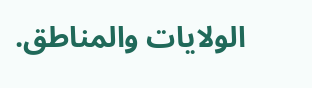الولايات والمناطق.